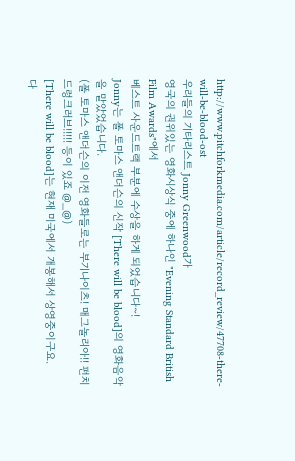http://www.pitchforkmedia.com/article/record_review/47708-there-will-be-blood-ost
우리들의 기타리스트 Jonny Greenwood가
영국의 권위있는 영화시상식 중에 하나인 "Evening Standard British Film Awards"에서
베스트 사운드트랙 부분에 수상을 하게 되었습니다~!
Jonny는 폴 토마스 앤더슨의 신작 [There will be blood]의 영화음악을 맡았었습니다.
(폴 토마스 앤더슨의 이전 영화들로는 부기나이츠! 매그놀리아!! 펀치드렁크러브!!!!! 등이 있죠 @_@)
[There will be blood]는 현재 미국에서 개봉해서 상영중이구요.
다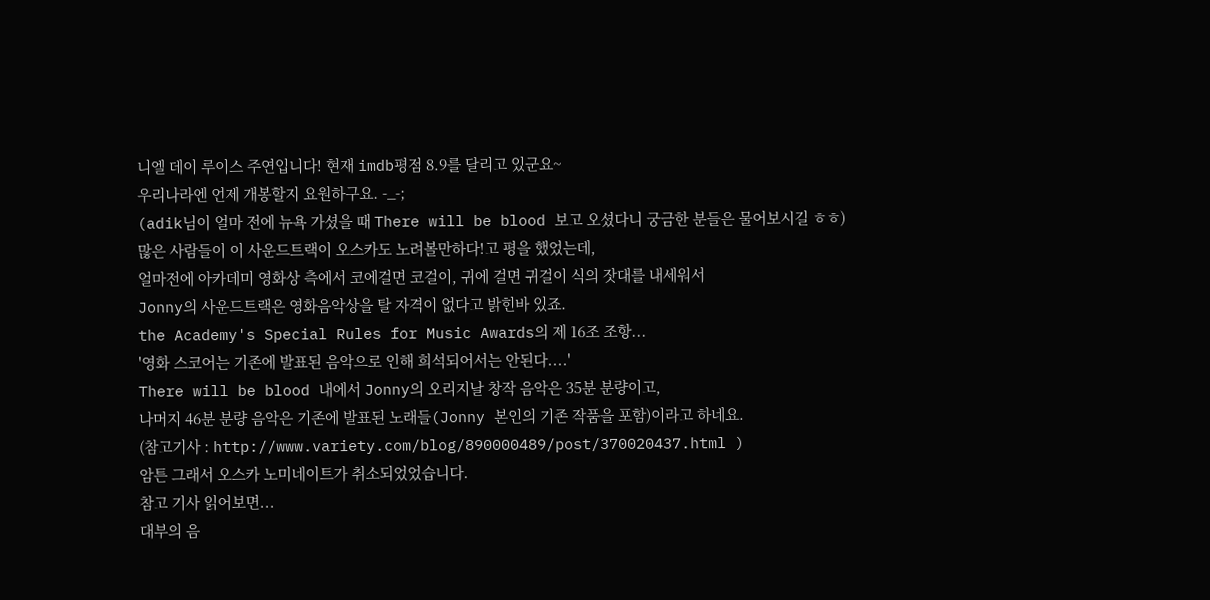니엘 데이 루이스 주연입니다! 현재 imdb평점 8.9를 달리고 있군요~
우리나라엔 언제 개봉할지 요원하구요. -_-;
(adik님이 얼마 전에 뉴욕 가셨을 때 There will be blood 보고 오셨다니 궁금한 분들은 물어보시길 ㅎㅎ)
많은 사람들이 이 사운드트랙이 오스카도 노려볼만하다!고 평을 했었는데,
얼마전에 아카데미 영화상 측에서 코에걸면 코걸이, 귀에 걸면 귀걸이 식의 잣대를 내세워서
Jonny의 사운드트랙은 영화음악상을 탈 자격이 없다고 밝힌바 있죠.
the Academy's Special Rules for Music Awards의 제 16조 조항...
'영화 스코어는 기존에 발표된 음악으로 인해 희석되어서는 안된다....'
There will be blood 내에서 Jonny의 오리지날 창작 음악은 35분 분량이고,
나머지 46분 분량 음악은 기존에 발표된 노래들(Jonny 본인의 기존 작품을 포함)이라고 하네요.
(참고기사 : http://www.variety.com/blog/890000489/post/370020437.html )
암튼 그래서 오스카 노미네이트가 취소되었었습니다.
참고 기사 읽어보면...
대부의 음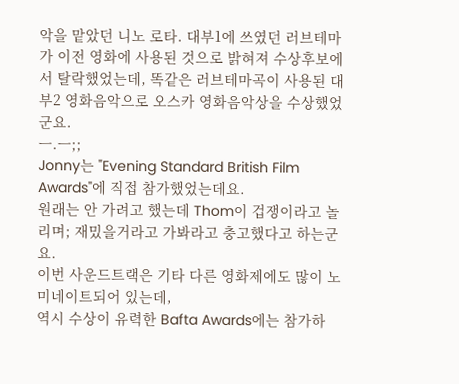악을 맡았던 니노 로타. 대부1에 쓰였던 러브테마가 이전 영화에 사용된 것으로 밝혀져 수상후보에서 탈락했었는데, 똑같은 러브테마곡이 사용된 대부2 영화음악으로 오스카 영화음악상을 수상했었군요.
ㅡ.ㅡ;;
Jonny는 "Evening Standard British Film Awards"에 직접 참가했었는데요.
원래는 안 가려고 했는데 Thom이 겁쟁이라고 놀리며; 재밌을거라고 가봐라고 충고했다고 하는군요.
이번 사운드트랙은 기타 다른 영화제에도 많이 노미네이트되어 있는데,
역시 수상이 유력한 Bafta Awards에는 참가하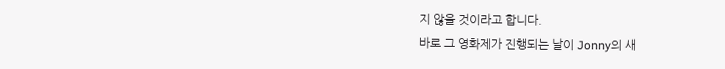지 않을 것이라고 합니다.
바로 그 영화제가 진행되는 날이 Jonny의 새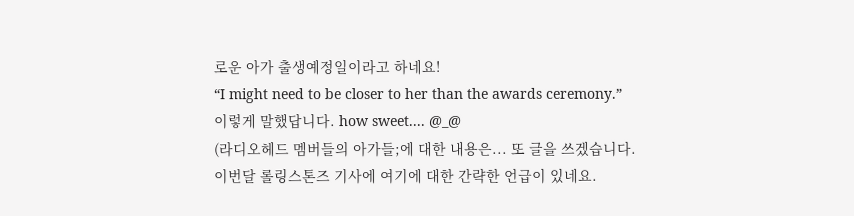로운 아가 출생예정일이라고 하네요!
“I might need to be closer to her than the awards ceremony.”
이렇게 말했답니다. how sweet.... @_@
(라디오헤드 멤버들의 아가들;에 대한 내용은... 또 글을 쓰겠습니다.
이번달 롤링스톤즈 기사에 여기에 대한 간략한 언급이 있네요.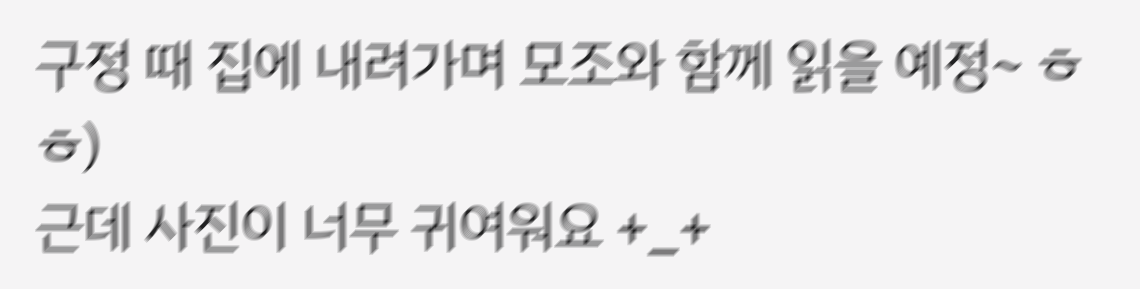구정 때 집에 내려가며 모조와 함께 읽을 예정~ ㅎㅎ)
근데 사진이 너무 귀여워요 +_+